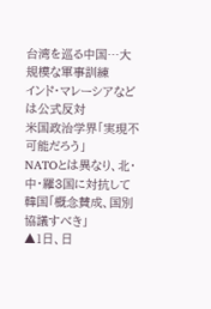台湾を巡る中国…大規模な軍事訓練
インド・マレーシアなどは公式反対
米国政治学界「実現不可能だろう」
NATOとは異なり、北・中・羅3国に対抗して
韓国「概念賛成、国別協議すべき」
▲1日、日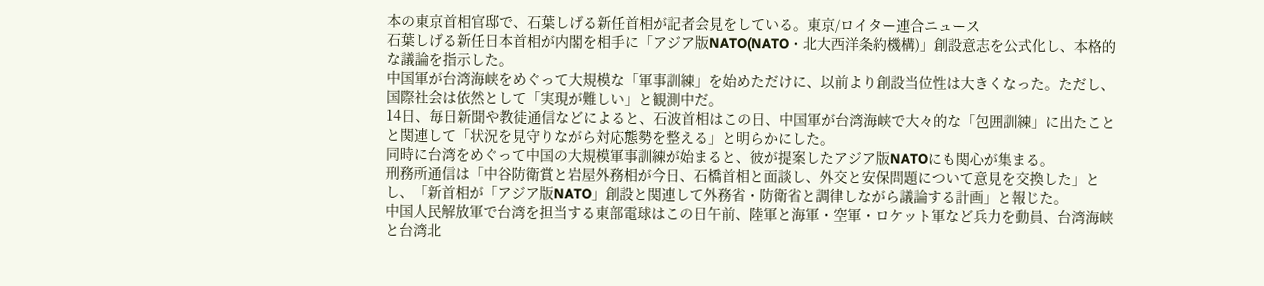本の東京首相官邸で、石葉しげる新任首相が記者会見をしている。東京/ロイター連合ニュース
石葉しげる新任日本首相が内閣を相手に「アジア版NATO(NATO・北大西洋条約機構)」創設意志を公式化し、本格的な議論を指示した。
中国軍が台湾海峡をめぐって大規模な「軍事訓練」を始めただけに、以前より創設当位性は大きくなった。ただし、国際社会は依然として「実現が難しい」と観測中だ。
14日、毎日新聞や教徒通信などによると、石波首相はこの日、中国軍が台湾海峡で大々的な「包囲訓練」に出たことと関連して「状況を見守りながら対応態勢を整える」と明らかにした。
同時に台湾をめぐって中国の大規模軍事訓練が始まると、彼が提案したアジア版NATOにも関心が集まる。
刑務所通信は「中谷防衛賞と岩屋外務相が今日、石橋首相と面談し、外交と安保問題について意見を交換した」とし、「新首相が「アジア版NATO」創設と関連して外務省・防衛省と調律しながら議論する計画」と報じた。
中国人民解放軍で台湾を担当する東部電球はこの日午前、陸軍と海軍・空軍・ロケット軍など兵力を動員、台湾海峡と台湾北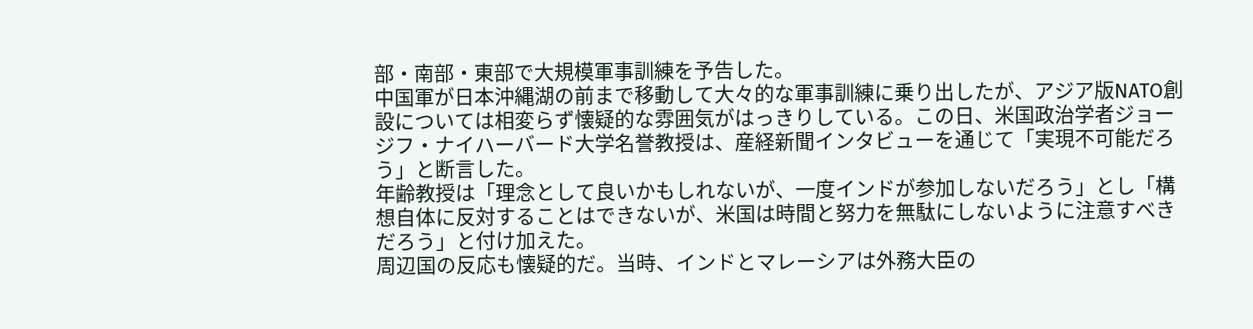部・南部・東部で大規模軍事訓練を予告した。
中国軍が日本沖縄湖の前まで移動して大々的な軍事訓練に乗り出したが、アジア版NATO創設については相変らず懐疑的な雰囲気がはっきりしている。この日、米国政治学者ジョージフ・ナイハーバード大学名誉教授は、産経新聞インタビューを通じて「実現不可能だろう」と断言した。
年齢教授は「理念として良いかもしれないが、一度インドが参加しないだろう」とし「構想自体に反対することはできないが、米国は時間と努力を無駄にしないように注意すべきだろう」と付け加えた。
周辺国の反応も懐疑的だ。当時、インドとマレーシアは外務大臣の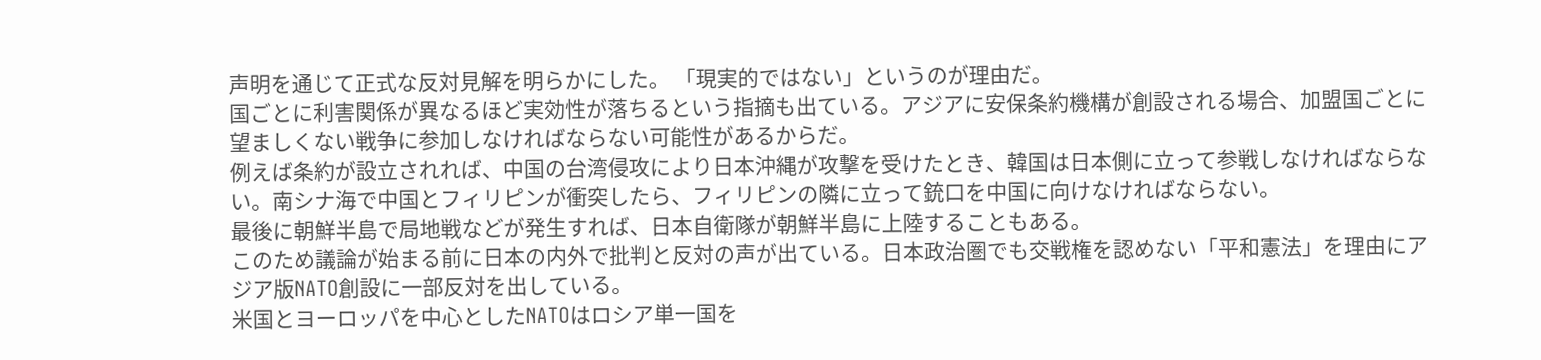声明を通じて正式な反対見解を明らかにした。 「現実的ではない」というのが理由だ。
国ごとに利害関係が異なるほど実効性が落ちるという指摘も出ている。アジアに安保条約機構が創設される場合、加盟国ごとに望ましくない戦争に参加しなければならない可能性があるからだ。
例えば条約が設立されれば、中国の台湾侵攻により日本沖縄が攻撃を受けたとき、韓国は日本側に立って参戦しなければならない。南シナ海で中国とフィリピンが衝突したら、フィリピンの隣に立って銃口を中国に向けなければならない。
最後に朝鮮半島で局地戦などが発生すれば、日本自衛隊が朝鮮半島に上陸することもある。
このため議論が始まる前に日本の内外で批判と反対の声が出ている。日本政治圏でも交戦権を認めない「平和憲法」を理由にアジア版NATO創設に一部反対を出している。
米国とヨーロッパを中心としたNATOはロシア単一国を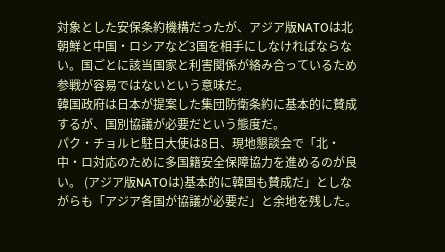対象とした安保条約機構だったが、アジア版NATOは北朝鮮と中国・ロシアなど3国を相手にしなければならない。国ごとに該当国家と利害関係が絡み合っているため参戦が容易ではないという意味だ。
韓国政府は日本が提案した集団防衛条約に基本的に賛成するが、国別協議が必要だという態度だ。
パク・チョルヒ駐日大使は8日、現地懇談会で「北・中・ロ対応のために多国籍安全保障協力を進めるのが良い。 (アジア版NATOは)基本的に韓国も賛成だ」としながらも「アジア各国が協議が必要だ」と余地を残した。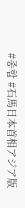#종합 #石馬日本首相アジア版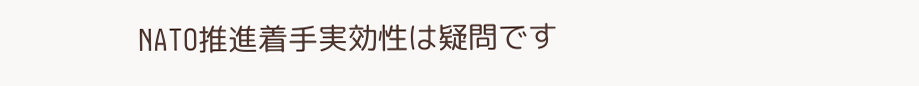NATO推進着手実効性は疑問です